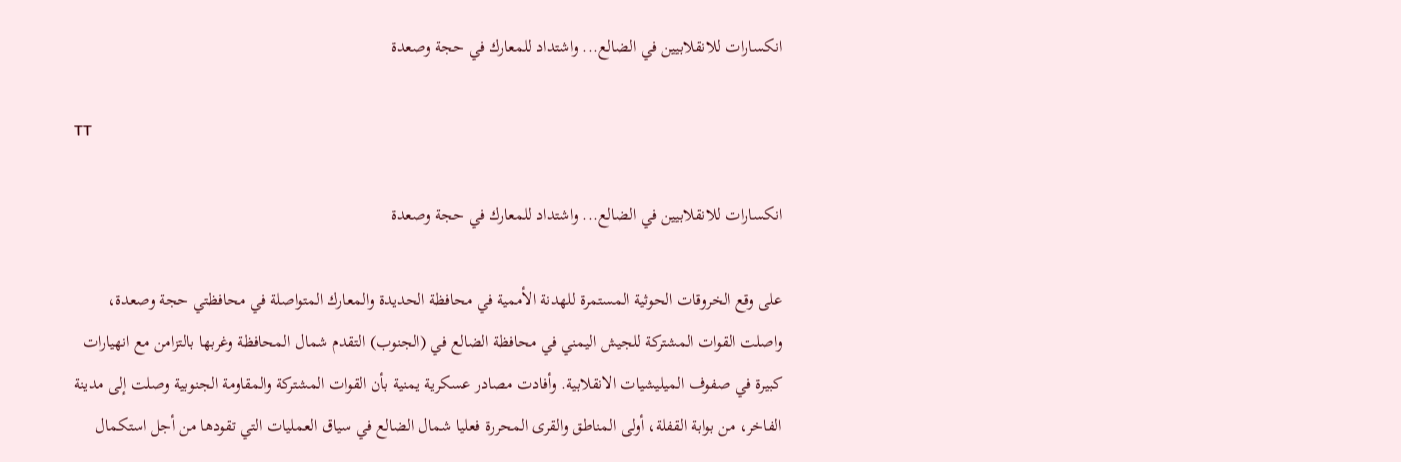انكسارات للانقلابيين في الضالع... واشتداد للمعارك في حجة وصعدة

TT

انكسارات للانقلابيين في الضالع... واشتداد للمعارك في حجة وصعدة

على وقع الخروقات الحوثية المستمرة للهدنة الأممية في محافظة الحديدة والمعارك المتواصلة في محافظتي حجة وصعدة، واصلت القوات المشتركة للجيش اليمني في محافظة الضالع في (الجنوب) التقدم شمال المحافظة وغربها بالتزامن مع انهيارات كبيرة في صفوف الميليشيات الانقلابية. وأفادت مصادر عسكرية يمنية بأن القوات المشتركة والمقاومة الجنوبية وصلت إلى مدينة الفاخر، من بوابة القفلة، أولى المناطق والقرى المحررة فعليا شمال الضالع في سياق العمليات التي تقودها من أجل استكمال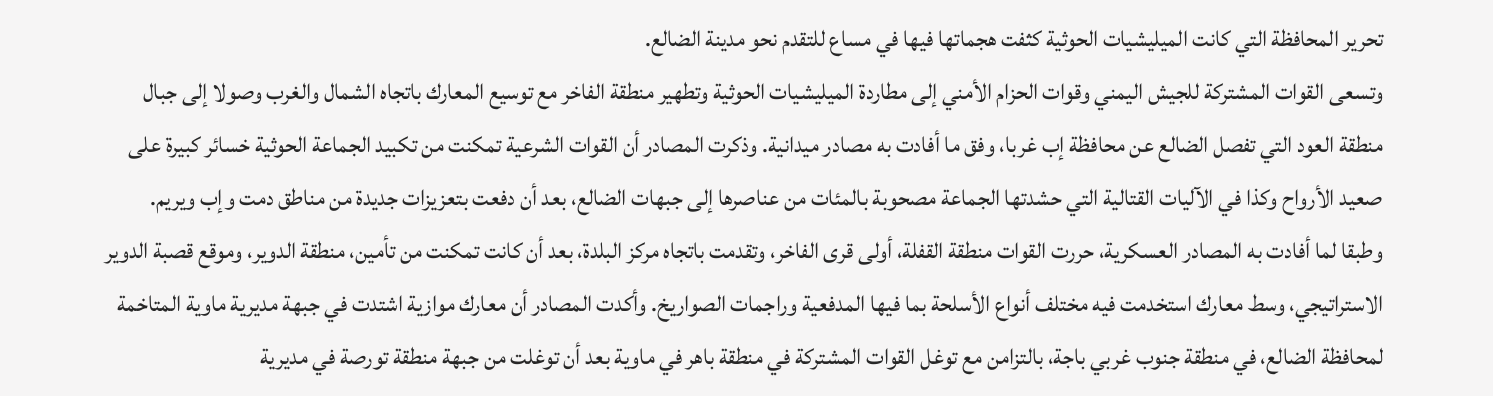تحرير المحافظة التي كانت الميليشيات الحوثية كثفت هجماتها فيها في مساع للتقدم نحو مدينة الضالع.
وتسعى القوات المشتركة للجيش اليمني وقوات الحزام الأمني إلى مطاردة الميليشيات الحوثية وتطهير منطقة الفاخر مع توسيع المعارك باتجاه الشمال والغرب وصولا إلى جبال منطقة العود التي تفصل الضالع عن محافظة إب غربا، وفق ما أفادت به مصادر ميدانية. وذكرت المصادر أن القوات الشرعية تمكنت من تكبيد الجماعة الحوثية خسائر كبيرة على صعيد الأرواح وكذا في الآليات القتالية التي حشدتها الجماعة مصحوبة بالمئات من عناصرها إلى جبهات الضالع، بعد أن دفعت بتعزيزات جديدة من مناطق دمت وإب ويريم.
وطبقا لما أفادت به المصادر العسكرية، حررت القوات منطقة القفلة، أولى قرى الفاخر، وتقدمت باتجاه مركز البلدة، بعد أن كانت تمكنت من تأمين، منطقة الدوير، وموقع قصبة الدوير الاستراتيجي، وسط معارك استخدمت فيه مختلف أنواع الأسلحة بما فيها المدفعية وراجمات الصواريخ. وأكدت المصادر أن معارك موازية اشتدت في جبهة مديرية ماوية المتاخمة لمحافظة الضالع، في منطقة جنوب غربي باجة، بالتزامن مع توغل القوات المشتركة في منطقة باهر في ماوية بعد أن توغلت من جبهة منطقة تورصة في مديرية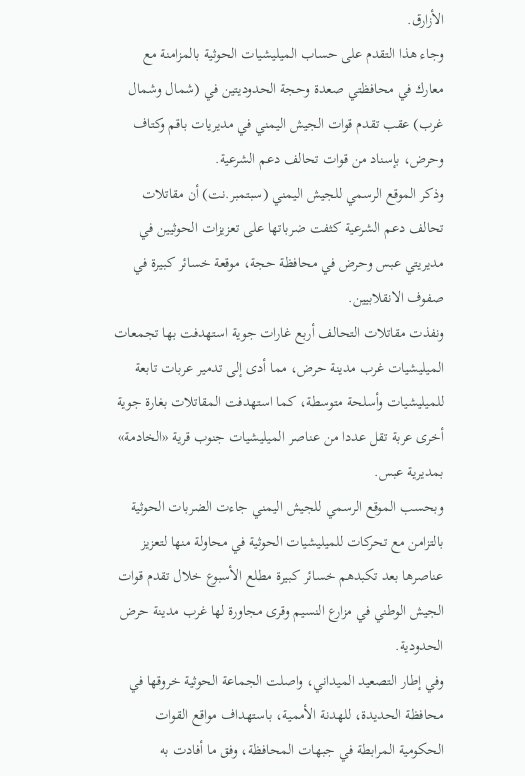الأزارق.
وجاء هذا التقدم على حساب الميليشيات الحوثية بالمزامنة مع معارك في محافظتي صعدة وحجة الحدوديتين في (شمال وشمال غرب) عقب تقدم قوات الجيش اليمني في مديريات باقم وكتاف وحرض، بإسناد من قوات تحالف دعم الشرعية.
وذكر الموقع الرسمي للجيش اليمني (سبتمبر.نت) أن مقاتلات تحالف دعم الشرعية كثفت ضرباتها على تعزيزات الحوثيين في مديريتي عبس وحرض في محافظة حجة، موقعة خسائر كبيرة في صفوف الانقلابيين.
ونفذت مقاتلات التحالف أربع غارات جوية استهدفت بها تجمعات الميليشيات غرب مدينة حرض، مما أدى إلى تدمير عربات تابعة للميليشيات وأسلحة متوسطة، كما استهدفت المقاتلات بغارة جوية أخرى عربة تقل عددا من عناصر الميليشيات جنوب قرية «الخادمة» بمديرية عبس.
وبحسب الموقع الرسمي للجيش اليمني جاءت الضربات الحوثية بالتزامن مع تحركات للميليشيات الحوثية في محاولة منها لتعزيز عناصرها بعد تكبدهم خسائر كبيرة مطلع الأسبوع خلال تقدم قوات الجيش الوطني في مزارع النسيم وقرى مجاورة لها غرب مدينة حرض الحدودية.
وفي إطار التصعيد الميداني، واصلت الجماعة الحوثية خروقها في محافظة الحديدة، للهدنة الأممية، باستهداف مواقع القوات الحكومية المرابطة في جبهات المحافظة، وفق ما أفادت به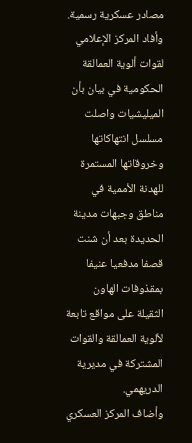مصادر عسكرية رسمية. وأفاد المركز الإعلامي لقوات ألوية العمالقة الحكومية في بيان بأن الميليشيات واصلت مسلسل انتهاكاتها وخروقاتها المستمرة للهدنة الأممية في مناطق وجبهات مدينة الحديدة بعد أن شنت قصفا مدفعيا عنيفا بمقذوفات الهاون الثقيلة على مواقع تابعة لألوية العمالقة والقوات المشتركة في مديرية الدريهمي.
وأضاف المركز العسكري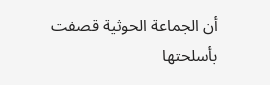أن الجماعة الحوثية قصفت بأسلحتها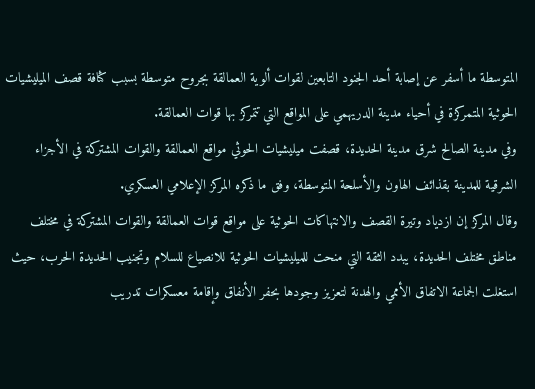المتوسطة ما أسفر عن إصابة أحد الجنود التابعين لقوات ألوية العمالقة بجروح متوسطة بسبب كثافة قصف الميليشيات الحوثية المتمركزة في أحياء مدينة الدريهمي على المواقع التي تتمركز بها قوات العمالقة.
وفي مدينة الصالح شرق مدينة الحديدة، قصفت ميليشيات الحوثي مواقع العمالقة والقوات المشتركة في الأجزاء الشرقية للمدينة بقذائف الهاون والأسلحة المتوسطة، وفق ما ذكره المركز الإعلامي العسكري.
وقال المركز إن ازدياد وتيرة القصف والانتهاكات الحوثية على مواقع قوات العمالقة والقوات المشتركة في مختلف مناطق مختلف الحديدة، يبدد الثقة التي منحت للميليشيات الحوثية للانصياع للسلام وتجنيب الحديدة الحرب، حيث استغلت الجماعة الاتفاق الأممي والهدنة لتعزيز وجودها بحفر الأنفاق وإقامة معسكرات تدريب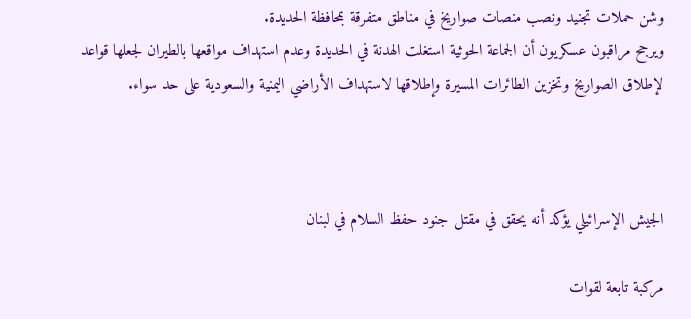وشن حملات تجنيد ونصب منصات صواريخ في مناطق متفرقة بمحافظة الحديدة.
ويرجح مراقبون عسكريون أن الجماعة الحوثية استغلت الهدنة في الحديدة وعدم استهداف مواقعها بالطيران لجعلها قواعد لإطلاق الصواريخ وتخزين الطائرات المسيرة وإطلاقها لاستهداف الأراضي اليمنية والسعودية على حد سواء.



الجيش الإسرائيلي يؤكد أنه يحقق في مقتل جنود حفظ السلام في لبنان

مركبة تابعة لقوات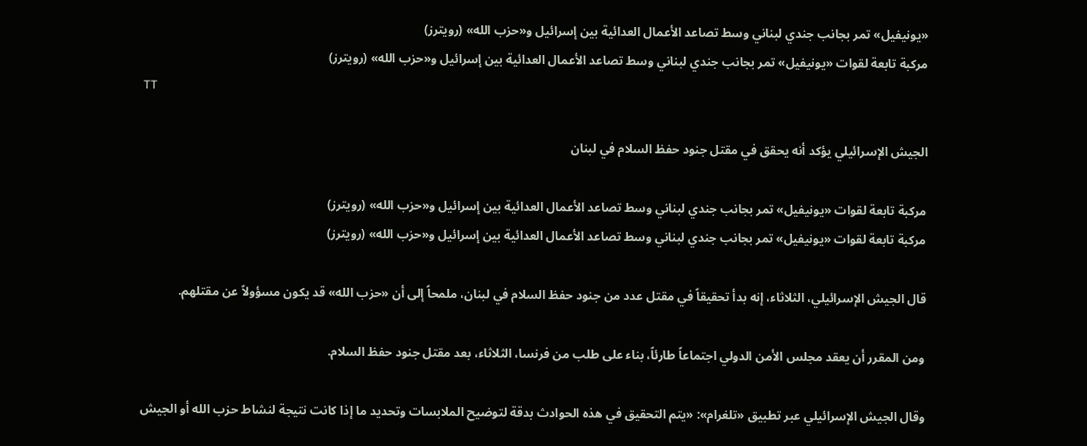«يونيفيل» تمر بجانب جندي لبناني وسط تصاعد الأعمال العدائية بين إسرائيل و«حزب الله» (رويترز)
مركبة تابعة لقوات «يونيفيل» تمر بجانب جندي لبناني وسط تصاعد الأعمال العدائية بين إسرائيل و«حزب الله» (رويترز)
TT

الجيش الإسرائيلي يؤكد أنه يحقق في مقتل جنود حفظ السلام في لبنان

مركبة تابعة لقوات «يونيفيل» تمر بجانب جندي لبناني وسط تصاعد الأعمال العدائية بين إسرائيل و«حزب الله» (رويترز)
مركبة تابعة لقوات «يونيفيل» تمر بجانب جندي لبناني وسط تصاعد الأعمال العدائية بين إسرائيل و«حزب الله» (رويترز)

قال الجيش الإسرائيلي، الثلاثاء، إنه بدأ تحقيقاً في مقتل عدد من جنود حفظ السلام في لبنان، ملمحاً إلى أن «حزب الله» قد يكون مسؤولاً عن مقتلهم.

ومن المقرر أن يعقد مجلس الأمن الدولي اجتماعاً طارئاً، بناء على طلب من فرنسا، الثلاثاء، بعد مقتل جنود حفظ السلام.

وقال الجيش الإسرائيلي عبر تطبيق «تلغرام»: «يتم التحقيق في هذه الحوادث بدقة لتوضيح الملابسات وتحديد ما إذا كانت نتيجة لنشاط حزب الله أو الجيش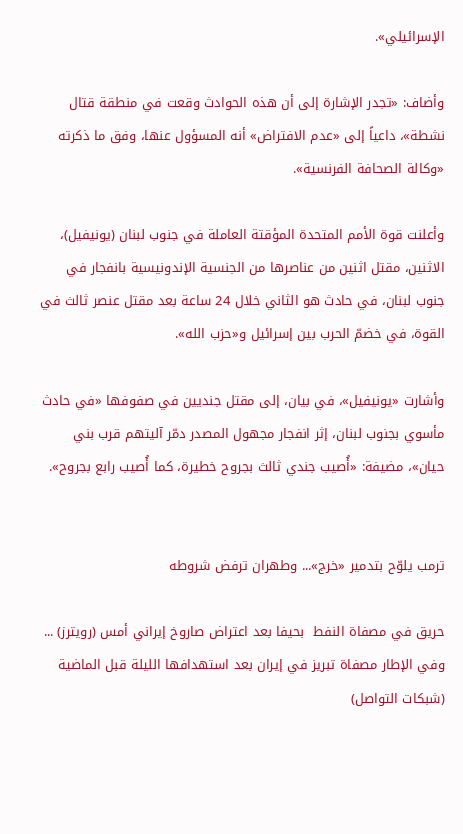الإسرائيلي».

وأضاف: «تجدر الإشارة إلى أن هذه الحوادث وقعت في منطقة قتال نشطة»، داعياً إلى «عدم الافتراض» أنه المسؤول عنها، وفق ما ذكرته «وكالة الصحافة الفرنسية».

وأعلنت قوة الأمم المتحدة المؤقتة العاملة في جنوب لبنان (يونيفيل)، الاثنين، مقتل اثنين من عناصرها من الجنسية الإندونيسية بانفجار في جنوب لبنان، في حادث هو الثاني خلال 24 ساعة بعد مقتل عنصر ثالث في القوة، في خضمّ الحرب بين إسرائيل و«حزب الله».

وأشارت «يونيفيل»، في بيان، إلى مقتل جنديين في صفوفها «في حادث مأسوي بجنوب لبنان، إثر انفجار مجهول المصدر دمّر آليتهم قرب بني حيان»، مضيفة: «أُصيب جندي ثالث بجروح خطيرة، كما أُصيب رابع بجروح».


ترمب يلوّح بتدمير «خرج»... وطهران ترفض شروطه

حريق في مصفاة النفط  بحيفا بعد اعتراض صاروخ إيراني أمس (رويترز) ... وفي الإطار مصفاة تبريز في إيران بعد استهدافها الليلة قبل الماضية (شبكات التواصل)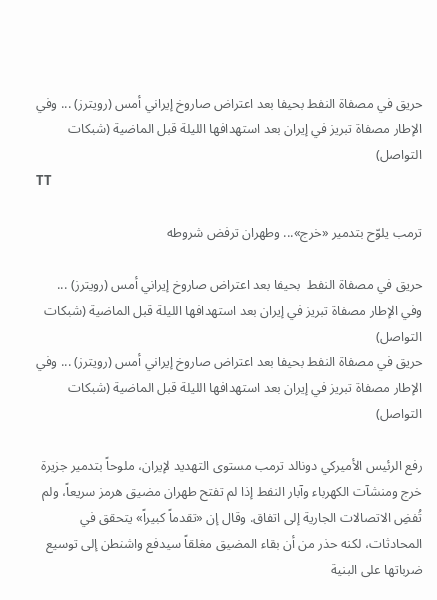حريق في مصفاة النفط بحيفا بعد اعتراض صاروخ إيراني أمس (رويترز) ... وفي الإطار مصفاة تبريز في إيران بعد استهدافها الليلة قبل الماضية (شبكات التواصل)
TT

ترمب يلوّح بتدمير «خرج»... وطهران ترفض شروطه

حريق في مصفاة النفط  بحيفا بعد اعتراض صاروخ إيراني أمس (رويترز) ... وفي الإطار مصفاة تبريز في إيران بعد استهدافها الليلة قبل الماضية (شبكات التواصل)
حريق في مصفاة النفط بحيفا بعد اعتراض صاروخ إيراني أمس (رويترز) ... وفي الإطار مصفاة تبريز في إيران بعد استهدافها الليلة قبل الماضية (شبكات التواصل)

رفع الرئيس الأميركي دونالد ترمب مستوى التهديد لإيران، ملوحاً بتدمير جزيرة خرج ومنشآت الكهرباء وآبار النفط إذا لم تفتح طهران مضيق هرمز سريعاً، ولم تُفضِ الاتصالات الجارية إلى اتفاق. وقال إن «تقدماً كبيراً» يتحقق في المحادثات، لكنه حذر من أن بقاء المضيق مغلقاً سيدفع واشنطن إلى توسيع ضرباتها على البنية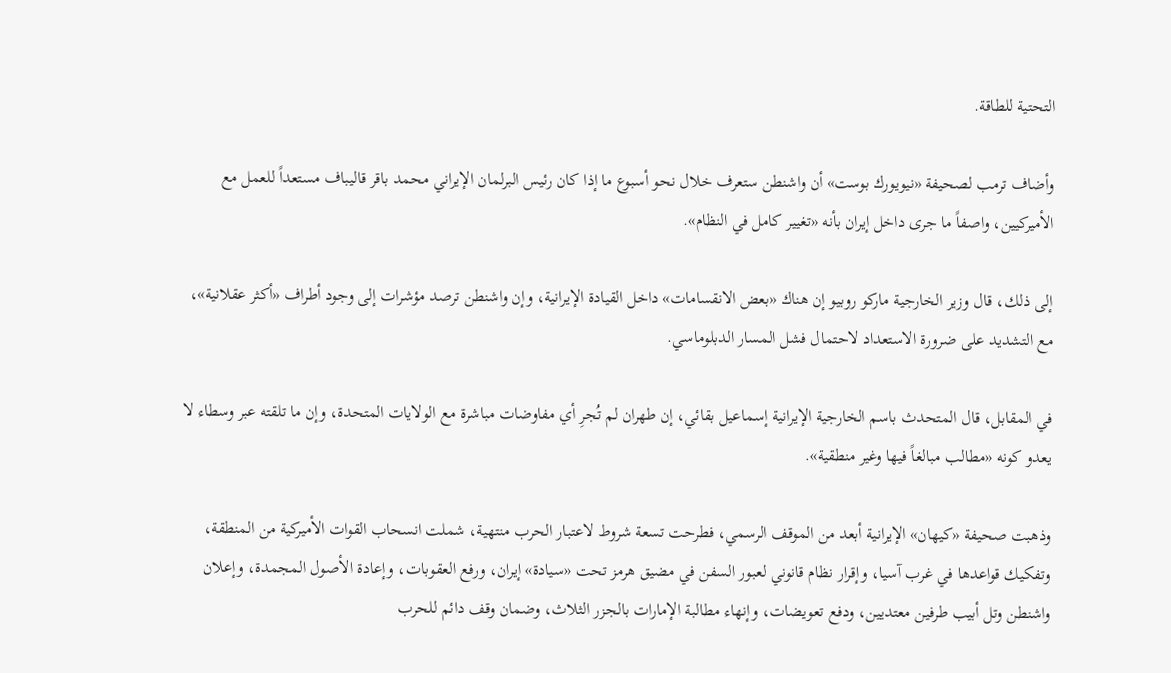التحتية للطاقة.

وأضاف ترمب لصحيفة «نيويورك بوست» أن واشنطن ستعرف خلال نحو أسبوع ما إذا كان رئيس البرلمان الإيراني محمد باقر قاليباف مستعداً للعمل مع الأميركيين، واصفاً ما جرى داخل إيران بأنه «تغيير كامل في النظام».

إلى ذلك، قال وزير الخارجية ماركو روبيو إن هناك «بعض الانقسامات» داخل القيادة الإيرانية، وإن واشنطن ترصد مؤشرات إلى وجود أطراف «أكثر عقلانية»، مع التشديد على ضرورة الاستعداد لاحتمال فشل المسار الدبلوماسي.

في المقابل، قال المتحدث باسم الخارجية الإيرانية إسماعيل بقائي، إن طهران لم تُجرِ أي مفاوضات مباشرة مع الولايات المتحدة، وإن ما تلقته عبر وسطاء لا يعدو كونه «مطالب مبالغاً فيها وغير منطقية».

وذهبت صحيفة «كيهان» الإيرانية أبعد من الموقف الرسمي، فطرحت تسعة شروط لاعتبار الحرب منتهية، شملت انسحاب القوات الأميركية من المنطقة، وتفكيك قواعدها في غرب آسيا، وإقرار نظام قانوني لعبور السفن في مضيق هرمز تحت «سيادة» إيران، ورفع العقوبات، وإعادة الأصول المجمدة، وإعلان واشنطن وتل أبيب طرفين معتديين، ودفع تعويضات، وإنهاء مطالبة الإمارات بالجزر الثلاث، وضمان وقف دائم للحرب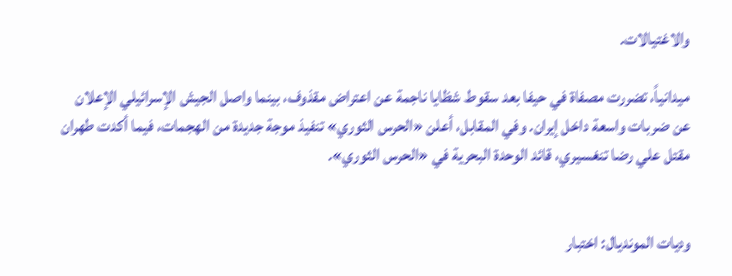والاغتيالات.

ميدانياً، تضررت مصفاة في حيفا بعد سقوط شظايا ناجمة عن اعتراض مقذوف، بينما واصل الجيش الإسرائيلي الإعلان عن ضربات واسعة داخل إيران. وفي المقابل، أعلن «الحرس الثوري» تنفيذ موجة جديدة من الهجمات، فيما أكدت طهران مقتل علي رضا تنغسيري، قائد الوحدة البحرية في «الحرس الثوري».


وديات المونديال: اختبار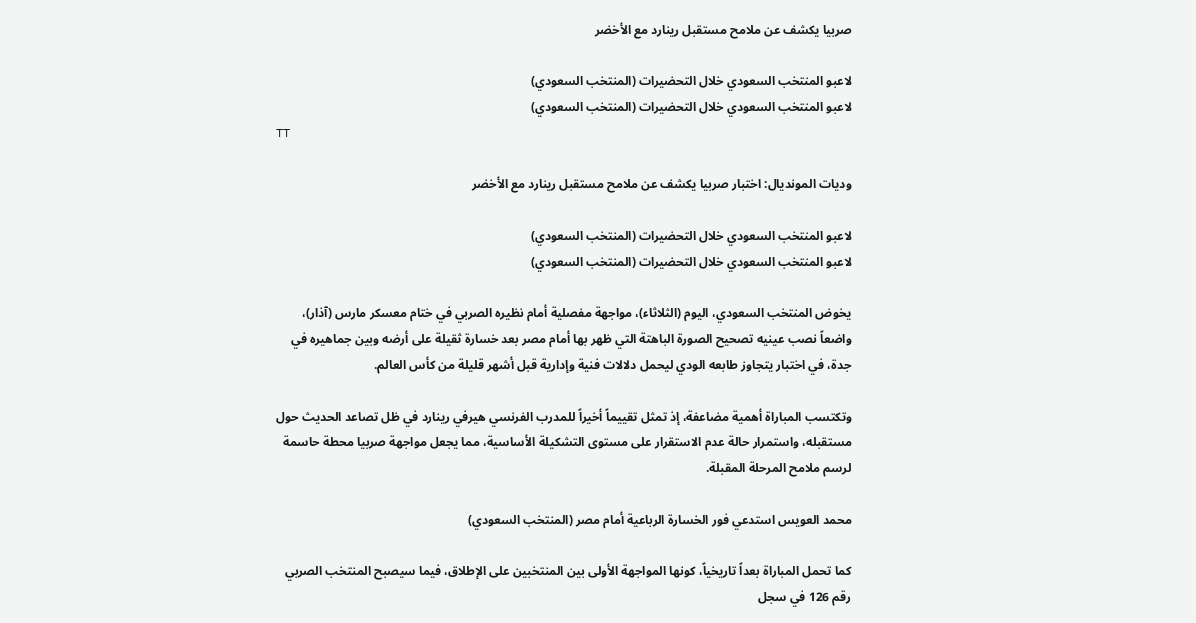صربيا يكشف عن ملامح مستقبل رينارد مع الأخضر

لاعبو المنتخب السعودي خلال التحضيرات (المنتخب السعودي)
لاعبو المنتخب السعودي خلال التحضيرات (المنتخب السعودي)
TT

وديات المونديال: اختبار صربيا يكشف عن ملامح مستقبل رينارد مع الأخضر

لاعبو المنتخب السعودي خلال التحضيرات (المنتخب السعودي)
لاعبو المنتخب السعودي خلال التحضيرات (المنتخب السعودي)

يخوض المنتخب السعودي، اليوم (الثلاثاء)، مواجهة مفصلية أمام نظيره الصربي في ختام معسكر مارس (آذار)، واضعاً نصب عينيه تصحيح الصورة الباهتة التي ظهر بها أمام مصر بعد خسارة ثقيلة على أرضه وبين جماهيره في جدة، في اختبار يتجاوز طابعه الودي ليحمل دلالات فنية وإدارية قبل أشهر قليلة من كأس العالم.

وتكتسب المباراة أهمية مضاعفة، إذ تمثل تقييماً أخيراً للمدرب الفرنسي هيرفي رينارد في ظل تصاعد الحديث حول مستقبله، واستمرار حالة عدم الاستقرار على مستوى التشكيلة الأساسية، مما يجعل مواجهة صربيا محطة حاسمة لرسم ملامح المرحلة المقبلة.

محمد العويس استدعي فور الخسارة الرباعية أمام مصر (المنتخب السعودي)

كما تحمل المباراة بعداً تاريخياً، كونها المواجهة الأولى بين المنتخبين على الإطلاق، فيما سيصبح المنتخب الصربي رقم 126 في سجل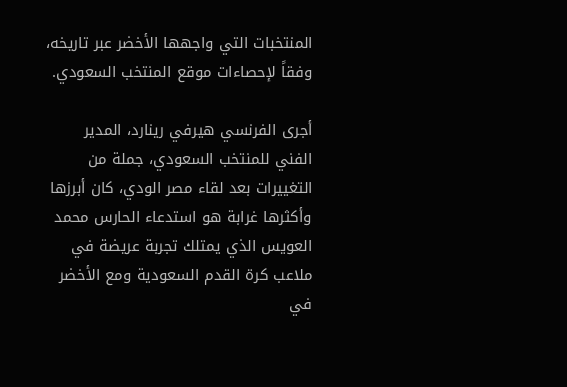المنتخبات التي واجهها الأخضر عبر تاريخه، وفقاً لإحصاءات موقع المنتخب السعودي.

أجرى الفرنسي هيرفي رينارد، المدير الفني للمنتخب السعودي، جملة من التغييرات بعد لقاء مصر الودي، كان أبرزها وأكثرها غرابة هو استدعاء الحارس محمد العويس الذي يمتلك تجربة عريضة في ملاعب كرة القدم السعودية ومع الأخضر في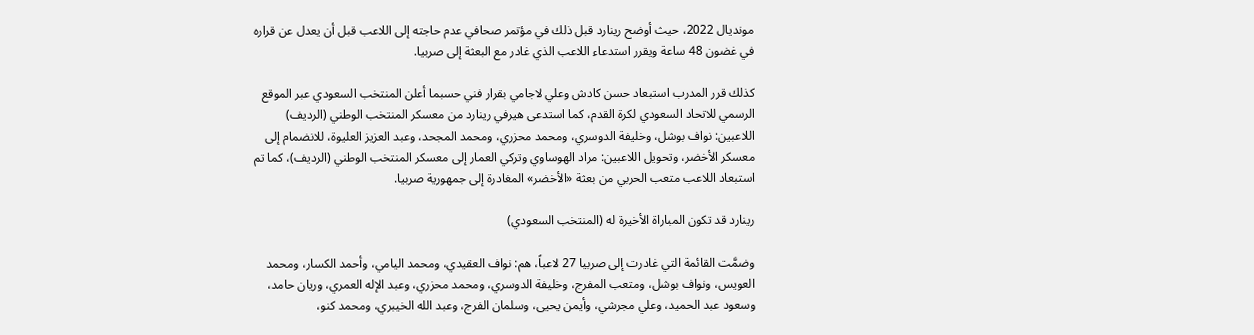مونديال 2022، حيث أوضح رينارد قبل ذلك في مؤتمر صحافي عدم حاجته إلى اللاعب قبل أن يعدل عن قراره في غضون 48 ساعة ويقرر استدعاء اللاعب الذي غادر مع البعثة إلى صربيا.

كذلك قرر المدرب استبعاد حسن كادش وعلي لاجامي بقرار فني حسبما أعلن المنتخب السعودي عبر الموقع الرسمي للاتحاد السعودي لكرة القدم، كما استدعى هيرفي رينارد من معسكر المنتخب الوطني (الرديف) اللاعبين: نواف بوشل، وخليفة الدوسري، ومحمد محزري، ومحمد المجحد، وعبد العزيز العليوة، للانضمام إلى معسكر الأخضر، وتحويل اللاعبين: مراد الهوساوي وتركي العمار إلى معسكر المنتخب الوطني (الرديف)، كما تم استبعاد اللاعب متعب الحربي من بعثة «الأخضر» المغادرة إلى جمهورية صربيا.

رينارد قد تكون المباراة الأخيرة له (المنتخب السعودي)

وضمَّت القائمة التي غادرت إلى صربيا 27 لاعباً، هم: نواف العقيدي، ومحمد اليامي، وأحمد الكسار، ومحمد العويس، ونواف بوشل، ومتعب المفرج، وخليفة الدوسري، ومحمد محزري، وعبد الإله العمري، وريان حامد، وسعود عبد الحميد، وعلي مجرشي، وأيمن يحيى، وسلمان الفرج، وعبد الله الخيبري، ومحمد كنو،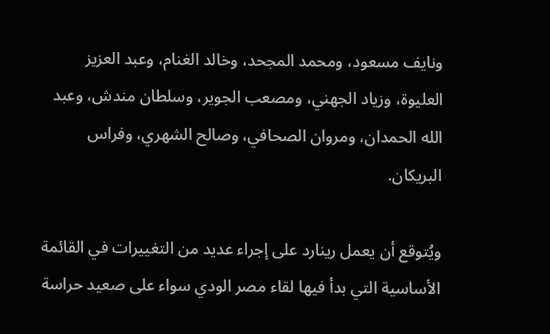ونايف مسعود، ومحمد المجحد، وخالد الغنام، وعبد العزيز العليوة، وزياد الجهني، ومصعب الجوير، وسلطان مندش، وعبد الله الحمدان، ومروان الصحافي، وصالح الشهري، وفراس البريكان.

ويُتوقع أن يعمل رينارد على إجراء عديد من التغييرات في القائمة الأساسية التي بدأ فيها لقاء مصر الودي سواء على صعيد حراسة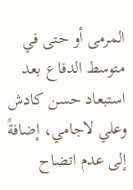المرمى أو حتى في متوسط الدفاع بعد استبعاد حسن كادش وعلي لاجامي، إضافةً إلى عدم اتضاح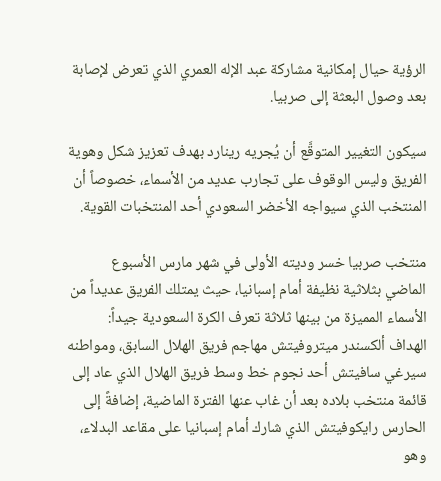الرؤية حيال إمكانية مشاركة عبد الإله العمري الذي تعرض لإصابة بعد وصول البعثة إلى صربيا.

سيكون التغيير المتوقَّع أن يُجريه رينارد بهدف تعزيز شكل وهوية الفريق وليس الوقوف على تجارب عديد من الأسماء، خصوصاً أن المنتخب الذي سيواجه الأخضر السعودي أحد المنتخبات القوية.

منتخب صربيا خسر وديته الأولى في شهر مارس الأسبوع الماضي بثلاثية نظيفة أمام إسبانيا، حيث يمتلك الفريق عديداً من الأسماء المميزة من بينها ثلاثة تعرف الكرة السعودية جيداً: الهداف ألكسندر ميتروفيتش مهاجم فريق الهلال السابق، ومواطنه سيرغي سافيتش أحد نجوم خط وسط فريق الهلال الذي عاد إلى قائمة منتخب بلاده بعد أن غاب عنها الفترة الماضية، إضافةً إلى الحارس رايكوفيتش الذي شارك أمام إسبانيا على مقاعد البدلاء، وهو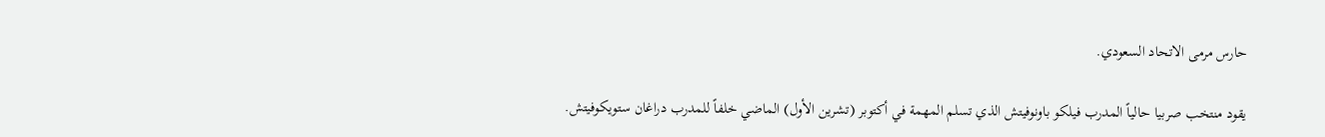حارس مرمى الاتحاد السعودي.

يقود منتخب صربيا حالياً المدرب فيلكو باونوفيتش الذي تسلم المهمة في أكتوبر (تشرين الأول) الماضي خلفاً للمدرب دراغان ستويكوفيتش.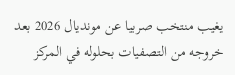يغيب منتخب صربيا عن مونديال 2026 بعد خروجه من التصفيات بحلوله في المركز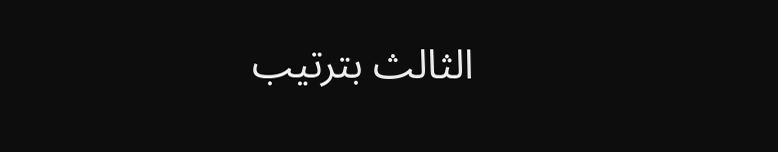الثالث بترتيب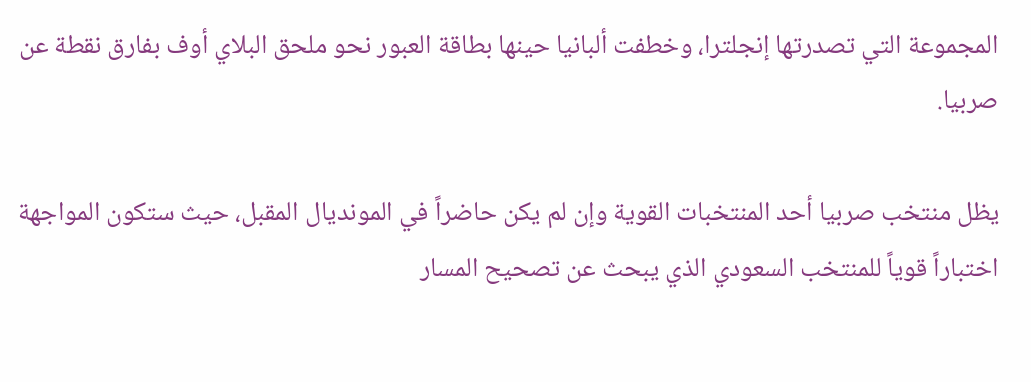المجموعة التي تصدرتها إنجلترا، وخطفت ألبانيا حينها بطاقة العبور نحو ملحق البلاي أوف بفارق نقطة عن صربيا.

يظل منتخب صربيا أحد المنتخبات القوية وإن لم يكن حاضراً في المونديال المقبل، حيث ستكون المواجهة اختباراً قوياً للمنتخب السعودي الذي يبحث عن تصحيح المسار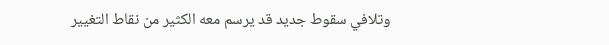وتلافي سقوط جديد قد يرسم معه الكثير من نقاط التغيير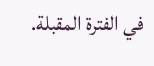في الفترة المقبلة.